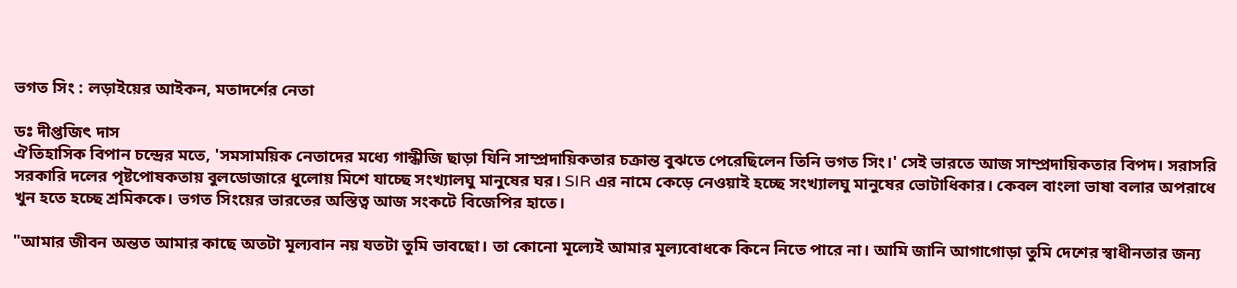ভগত সিং : লড়াইয়ের আইকন, মতাদর্শের নেতা

ডঃ দীপ্তজিৎ দাস
ঐতিহাসিক বিপান চন্দ্রের মতে, 'সমসাময়িক নেতাদের মধ্যে গান্ধীজি ছাড়া যিনি সাম্প্রদায়িকতার চক্রান্ত বুঝতে পেরেছিলেন তিনি ভগত সিং।' সেই ভারতে আজ সাম্প্রদায়িকতার বিপদ। সরাসরি সরকারি দলের পৃষ্টপোষকতায় বুলডোজারে ধুলোয় মিশে যাচ্ছে সংখ্যালঘু মানুষের ঘর। SIR এর নামে কেড়ে নেওয়াই হচ্ছে সংখ্যালঘু মানুষের ভোটাধিকার। কেবল বাংলা ভাষা বলার অপরাধে খুন হতে হচ্ছে শ্রমিককে। ভগত সিংয়ের ভারতের অস্তিত্ব আজ সংকটে বিজেপির হাতে।

"আমার জীবন অন্তত আমার কাছে অতটা মূল্যবান নয় যতটা তুমি ভাবছো। তা কোনো মূল্যেই আমার মূল্যবোধকে কিনে নিতে পারে না। আমি জানি আগাগোড়া তুমি দেশের স্বাধীনতার জন্য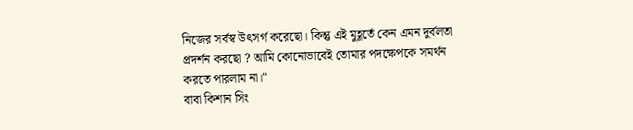নিজের সর্বস্ব উৎসর্গ করেছো। কিন্তু এই মুহূর্তে কেন এমন দুর্বলতা প্রদর্শন করছো ? আমি কোনোভাবেই তোমার পদক্ষেপকে সমর্থন করতে পারলাম না।"
বাবা কিশান সিং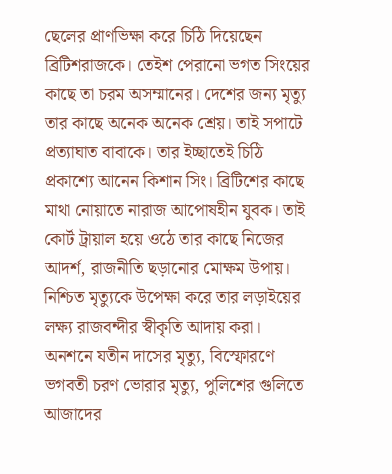ছেলের প্রাণভিক্ষা করে চিঠি দিয়েছেন ব্রিটিশরাজকে। তেইশ পেরানো ভগত সিংয়ের কাছে তা চরম অসম্মানের। দেশের জন্য মৃত্যু তার কাছে অনেক অনেক শ্রেয়। তাই সপাটে প্রত্যাঘাত বাবাকে। তার ইচ্ছাতেই চিঠি প্রকাশ্যে আনেন কিশান সিং। ব্রিটিশের কাছে মাথা নোয়াতে নারাজ আপোষহীন যুবক। তাই কোর্ট ট্রায়াল হয়ে ওঠে তার কাছে নিজের আদর্শ, রাজনীতি ছড়ানোর মোক্ষম উপায়। নিশ্চিত মৃত্যুকে উপেক্ষা করে তার লড়াইয়ের লক্ষ্য রাজবন্দীর স্বীকৃতি আদায় করা। অনশনে যতীন দাসের মৃত্যু, বিস্ফোরণে ভগবতী চরণ ভোরার মৃত্যু, পুলিশের গুলিতে আজাদের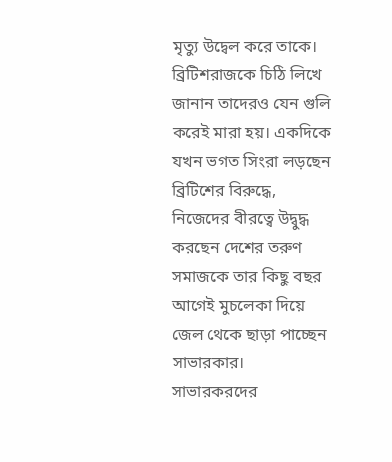মৃত্যু উদ্বেল করে তাকে। ব্রিটিশরাজকে চিঠি লিখে জানান তাদেরও যেন গুলি করেই মারা হয়। একদিকে যখন ভগত সিংরা লড়ছেন ব্রিটিশের বিরুদ্ধে, নিজেদের বীরত্বে উদ্বুদ্ধ করছেন দেশের তরুণ সমাজকে তার কিছু বছর আগেই মুচলেকা দিয়ে জেল থেকে ছাড়া পাচ্ছেন সাভারকার। সাভারকরদের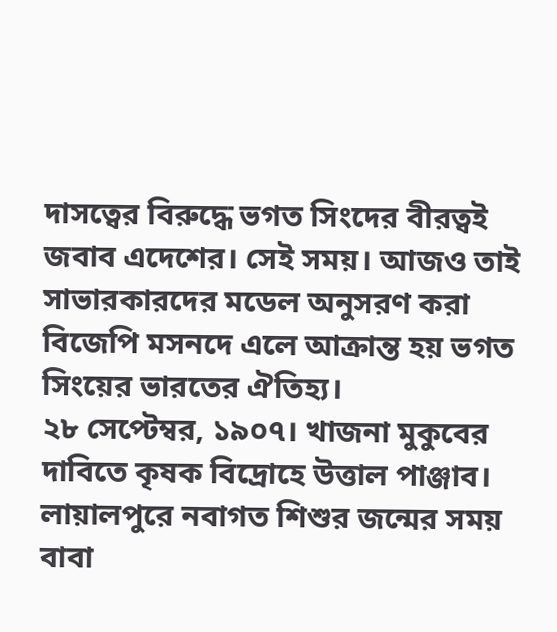দাসত্বের বিরুদ্ধে ভগত সিংদের বীরত্বই জবাব এদেশের। সেই সময়। আজও তাই সাভারকারদের মডেল অনুসরণ করা বিজেপি মসনদে এলে আক্রান্ত হয় ভগত সিংয়ের ভারতের ঐতিহ্য।
২৮ সেপ্টেম্বর, ১৯০৭। খাজনা মুকুবের দাবিতে কৃষক বিদ্রোহে উত্তাল পাঞ্জাব। লায়ালপুরে নবাগত শিশুর জন্মের সময় বাবা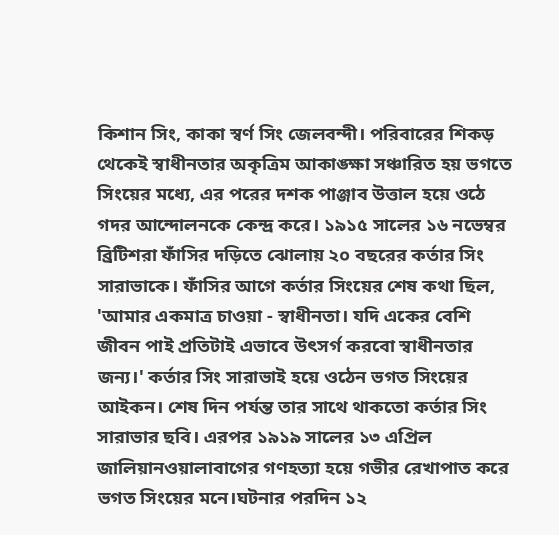কিশান সিং, কাকা স্বর্ণ সিং জেলবন্দী। পরিবারের শিকড় থেকেই স্বাধীনতার অকৃত্রিম আকাঙ্ক্ষা সঞ্চারিত হয় ভগতে সিংয়ের মধ্যে, এর পরের দশক পাঞ্জাব উত্তাল হয়ে ওঠে গদর আন্দোলনকে কেন্দ্র করে। ১৯১৫ সালের ১৬ নভেম্বর ব্রিটিশরা ফাঁসির দড়িতে ঝোলায় ২০ বছরের কর্তার সিং সারাভাকে। ফাঁসির আগে কর্তার সিংয়ের শেষ কথা ছিল, 'আমার একমাত্র চাওয়া - স্বাধীনতা। যদি একের বেশি জীবন পাই প্রতিটাই এভাবে উৎসর্গ করবো স্বাধীনতার জন্য।' কর্তার সিং সারাভাই হয়ে ওঠেন ভগত সিংয়ের আইকন। শেষ দিন পর্যন্ত তার সাথে থাকতো কর্তার সিং সারাভার ছবি। এরপর ১৯১৯ সালের ১৩ এপ্রিল জালিয়ানওয়ালাবাগের গণহত্যা হয়ে গভীর রেখাপাত করে ভগত সিংয়ের মনে।ঘটনার পরদিন ১২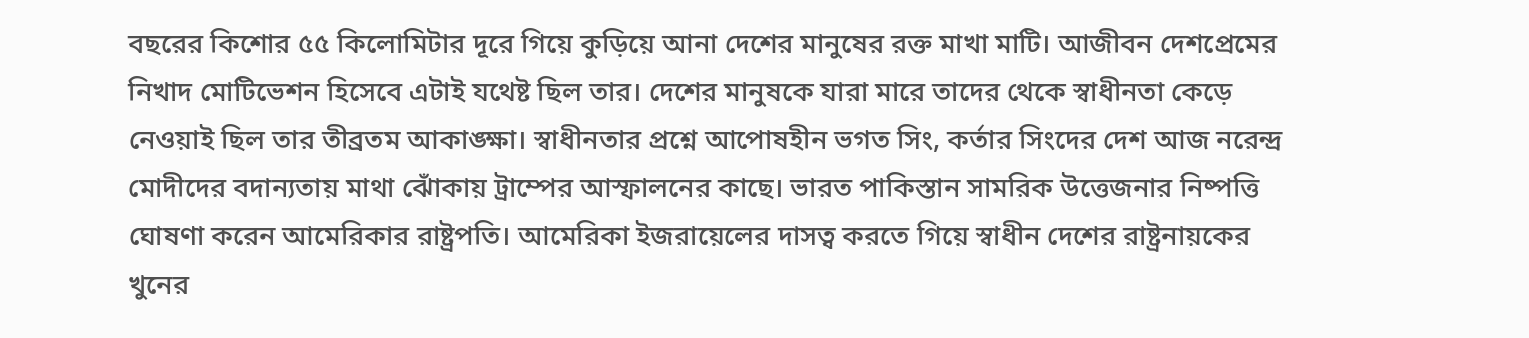বছরের কিশোর ৫৫ কিলোমিটার দূরে গিয়ে কুড়িয়ে আনা দেশের মানুষের রক্ত মাখা মাটি। আজীবন দেশপ্রেমের নিখাদ মোটিভেশন হিসেবে এটাই যথেষ্ট ছিল তার। দেশের মানুষকে যারা মারে তাদের থেকে স্বাধীনতা কেড়ে নেওয়াই ছিল তার তীব্রতম আকাঙ্ক্ষা। স্বাধীনতার প্রশ্নে আপোষহীন ভগত সিং, কর্তার সিংদের দেশ আজ নরেন্দ্র মোদীদের বদান্যতায় মাথা ঝোঁকায় ট্রাম্পের আস্ফালনের কাছে। ভারত পাকিস্তান সামরিক উত্তেজনার নিষ্পত্তি ঘোষণা করেন আমেরিকার রাষ্ট্রপতি। আমেরিকা ইজরায়েলের দাসত্ব করতে গিয়ে স্বাধীন দেশের রাষ্ট্রনায়কের খুনের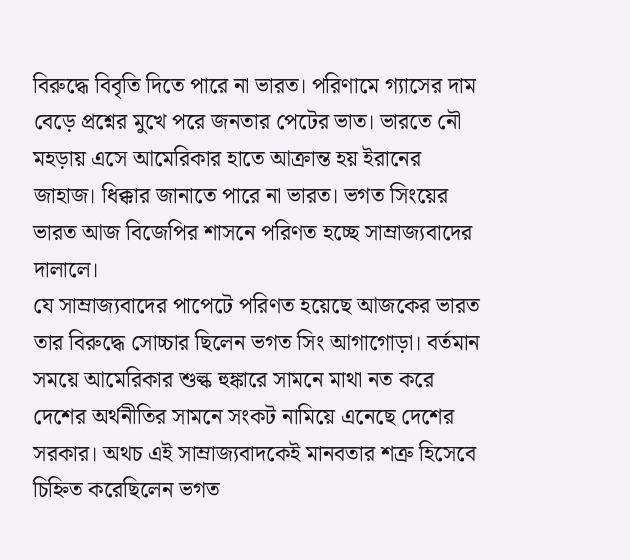বিরুদ্ধে বিবৃতি দিতে পারে না ভারত। পরিণামে গ্যাসের দাম বেড়ে প্রশ্নের মুখে পরে জনতার পেটের ভাত। ভারতে নৌ মহড়ায় এসে আমেরিকার হাতে আক্রান্ত হয় ইরানের জাহাজ। ধিক্কার জানাতে পারে না ভারত। ভগত সিংয়ের ভারত আজ বিজেপির শাসনে পরিণত হচ্ছে সাম্রাজ্যবাদের দালালে।
যে সাম্রাজ্যবাদের পাপেটে পরিণত হয়েছে আজকের ভারত তার বিরুদ্ধে সোচ্চার ছিলেন ভগত সিং আগাগোড়া। বর্তমান সময়ে আমেরিকার শুল্ক হুঙ্কারে সামনে মাথা নত করে দেশের অর্থনীতির সামনে সংকট নামিয়ে এনেছে দেশের সরকার। অথচ এই সাম্রাজ্যবাদকেই মানবতার শত্রু হিসেবে চিহ্নিত করেছিলেন ভগত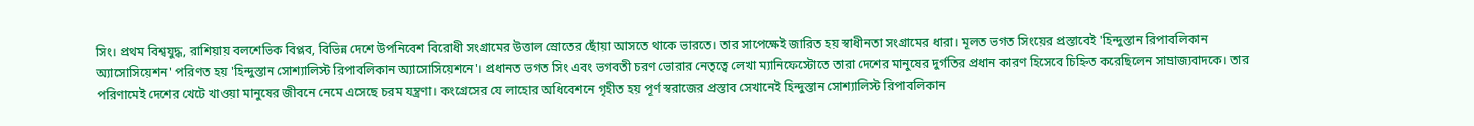সিং। প্রথম বিশ্বযুদ্ধ, রাশিয়ায় বলশেভিক বিপ্লব, বিভিন্ন দেশে উপনিবেশ বিরোধী সংগ্রামের উত্তাল স্রোতের ছোঁয়া আসতে থাকে ভারতে। তার সাপেক্ষেই জারিত হয় স্বাধীনতা সংগ্রামের ধারা। মূলত ভগত সিংয়ের প্রস্তাবেই 'হিন্দুস্তান রিপাবলিকান অ্যাসোসিয়েশন' পরিণত হয় 'হিন্দুস্তান সোশ্যালিস্ট রিপাবলিকান অ্যাসোসিয়েশনে'। প্রধানত ভগত সিং এবং ভগবতী চরণ ভোরার নেতৃত্বে লেখা ম্যানিফেস্টোতে তারা দেশের মানুষের দুর্গতির প্রধান কারণ হিসেবে চিহ্নিত করেছিলেন সাম্রাজ্যবাদকে। তার পরিণামেই দেশের খেটে খাওয়া মানুষের জীবনে নেমে এসেছে চরম যন্ত্রণা। কংগ্রেসের যে লাহোর অধিবেশনে গৃহীত হয় পূর্ণ স্বরাজের প্রস্তাব সেখানেই হিন্দুস্তান সোশ্যালিস্ট রিপাবলিকান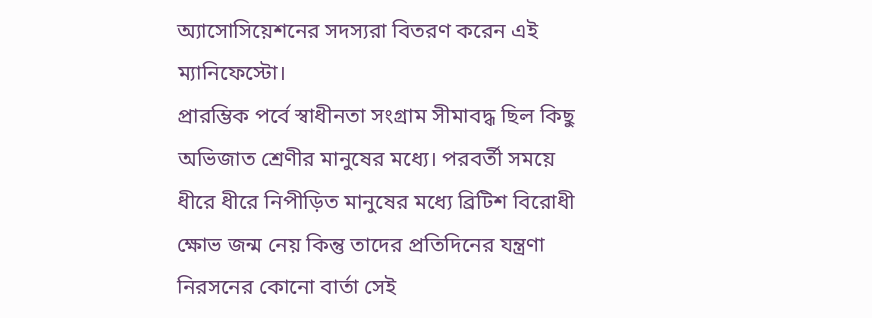অ্যাসোসিয়েশনের সদস্যরা বিতরণ করেন এই ম্যানিফেস্টো।
প্রারম্ভিক পর্বে স্বাধীনতা সংগ্রাম সীমাবদ্ধ ছিল কিছু অভিজাত শ্রেণীর মানুষের মধ্যে। পরবর্তী সময়ে ধীরে ধীরে নিপীড়িত মানুষের মধ্যে ব্রিটিশ বিরোধী ক্ষোভ জন্ম নেয় কিন্তু তাদের প্রতিদিনের যন্ত্রণা নিরসনের কোনো বার্তা সেই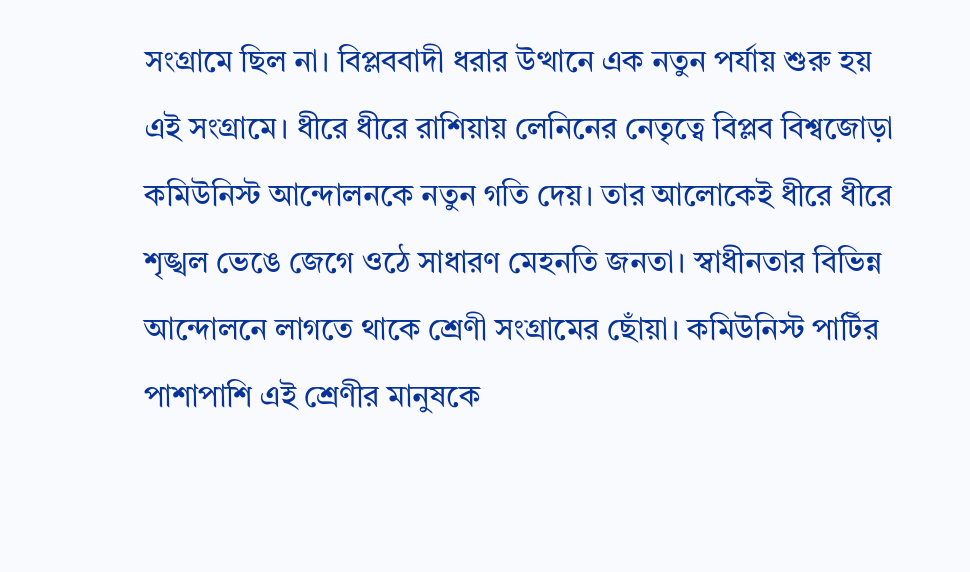সংগ্রামে ছিল না। বিপ্লববাদী ধরার উত্থানে এক নতুন পর্যায় শুরু হয় এই সংগ্রামে। ধীরে ধীরে রাশিয়ায় লেনিনের নেতৃত্বে বিপ্লব বিশ্বজোড়া কমিউনিস্ট আন্দোলনকে নতুন গতি দেয়। তার আলোকেই ধীরে ধীরে শৃঙ্খল ভেঙে জেগে ওঠে সাধারণ মেহনতি জনতা। স্বাধীনতার বিভিন্ন আন্দোলনে লাগতে থাকে শ্রেণী সংগ্রামের ছোঁয়া। কমিউনিস্ট পার্টির পাশাপাশি এই শ্রেণীর মানুষকে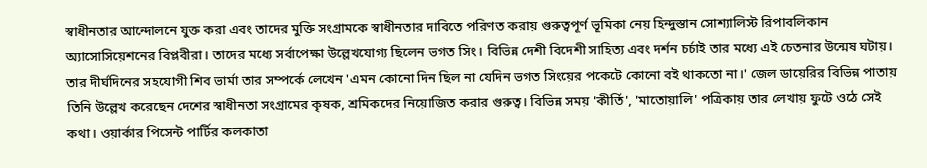স্বাধীনতার আন্দোলনে যুক্ত করা এবং তাদের মুক্তি সংগ্রামকে স্বাধীনতার দাবিতে পরিণত করায় গুরুত্বপূর্ণ ভূমিকা নেয় হিন্দুস্তান সোশ্যালিস্ট রিপাবলিকান অ্যাসোসিয়েশনের বিপ্লবীরা। তাদের মধ্যে সর্বাপেক্ষা উল্লেখযোগ্য ছিলেন ভগত সিং। বিভিন্ন দেশী বিদেশী সাহিত্য এবং দর্শন চর্চাই তার মধ্যে এই চেতনার উন্মেষ ঘটায়। তার দীর্ঘদিনের সহযোগী শিব ভার্মা তার সম্পর্কে লেখেন 'এমন কোনো দিন ছিল না যেদিন ভগত সিংয়ের পকেটে কোনো বই থাকতো না।' জেল ডায়েরির বিভিন্ন পাতায় তিনি উল্লেখ করেছেন দেশের স্বাধীনতা সংগ্রামের কৃষক, শ্রমিকদের নিয়োজিত করার গুরুত্ব। বিভিন্ন সময় 'কীর্তি', 'মাতোয়ালি' পত্রিকায় তার লেখায় ফুটে ওঠে সেই কথা। ওয়ার্কার পিসেন্ট পার্টির কলকাতা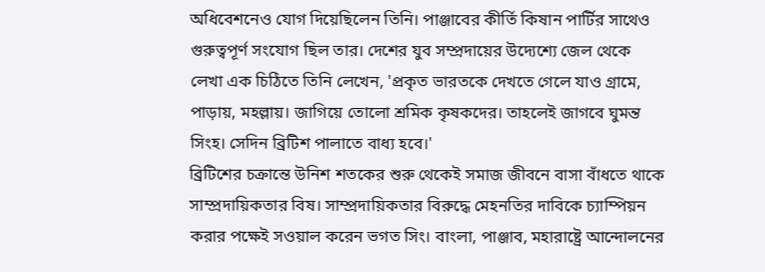অধিবেশনেও যোগ দিয়েছিলেন তিনি। পাঞ্জাবের কীর্তি কিষান পার্টির সাথেও গুরুত্বপূর্ণ সংযোগ ছিল তার। দেশের যুব সম্প্রদায়ের উদ্যেশ্যে জেল থেকে লেখা এক চিঠিতে তিনি লেখেন, 'প্রকৃত ভারতকে দেখতে গেলে যাও গ্রামে, পাড়ায়, মহল্লায়। জাগিয়ে তোলো শ্রমিক কৃষকদের। তাহলেই জাগবে ঘুমন্ত সিংহ। সেদিন ব্রিটিশ পালাতে বাধ্য হবে।'
ব্রিটিশের চক্রান্তে উনিশ শতকের শুরু থেকেই সমাজ জীবনে বাসা বাঁধতে থাকে সাম্প্রদায়িকতার বিষ। সাম্প্রদায়িকতার বিরুদ্ধে মেহনতির দাবিকে চ্যাম্পিয়ন করার পক্ষেই সওয়াল করেন ভগত সিং। বাংলা, পাঞ্জাব, মহারাষ্ট্রে আন্দোলনের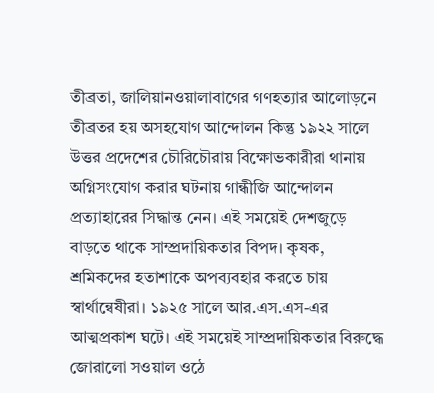তীব্রতা, জালিয়ানওয়ালাবাগের গণহত্যার আলোড়নে তীব্রতর হয় অসহযোগ আন্দোলন কিন্তু ১৯২২ সালে উত্তর প্রদেশের চৌরিচৌরায় বিক্ষোভকারীরা থানায় অগ্নিসংযোগ করার ঘটনায় গান্ধীজি আন্দোলন প্রত্যাহারের সিদ্ধান্ত নেন। এই সময়েই দেশজুড়ে বাড়তে থাকে সাম্প্রদায়িকতার বিপদ। কৃষক, শ্রমিকদের হতাশাকে অপব্যবহার করতে চায় স্বার্থান্বেষীরা। ১৯২৫ সালে আর.এস.এস-এর আত্মপ্রকাশ ঘটে। এই সময়েই সাম্প্রদায়িকতার বিরুদ্ধে জোরালো সওয়াল ওঠে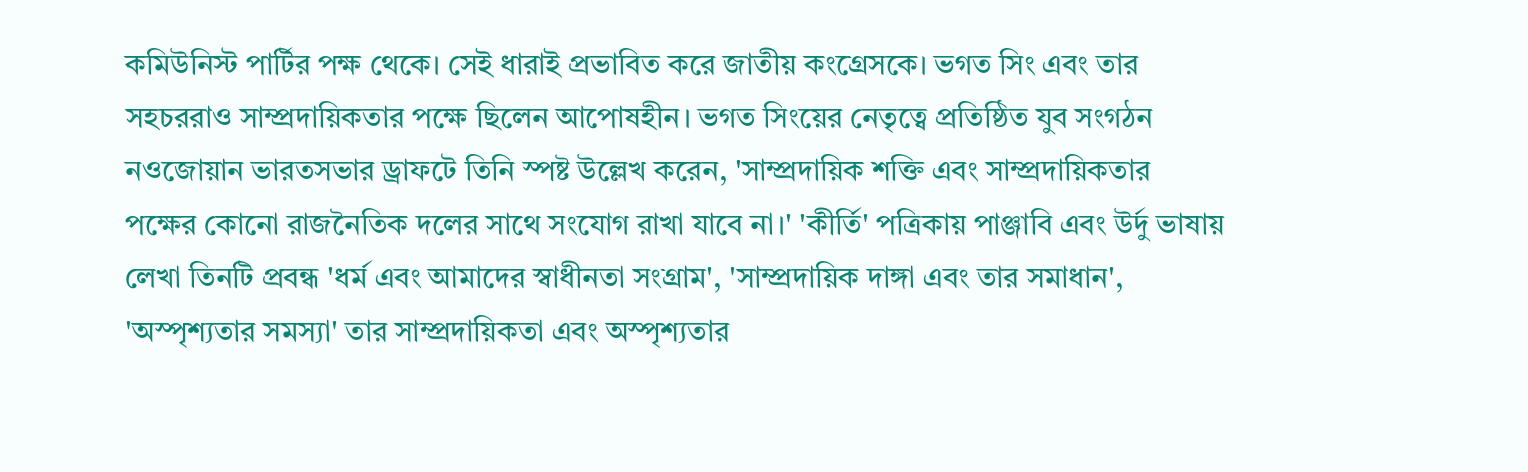কমিউনিস্ট পার্টির পক্ষ থেকে। সেই ধারাই প্রভাবিত করে জাতীয় কংগ্রেসকে। ভগত সিং এবং তার সহচররাও সাম্প্রদায়িকতার পক্ষে ছিলেন আপোষহীন। ভগত সিংয়ের নেতৃত্বে প্রতিষ্ঠিত যুব সংগঠন নওজোয়ান ভারতসভার ড্রাফটে তিনি স্পষ্ট উল্লেখ করেন, 'সাম্প্রদায়িক শক্তি এবং সাম্প্রদায়িকতার পক্ষের কোনো রাজনৈতিক দলের সাথে সংযোগ রাখা যাবে না।' 'কীর্তি' পত্রিকায় পাঞ্জাবি এবং উর্দু ভাষায় লেখা তিনটি প্রবন্ধ 'ধর্ম এবং আমাদের স্বাধীনতা সংগ্রাম', 'সাম্প্রদায়িক দাঙ্গা এবং তার সমাধান', 'অস্পৃশ্যতার সমস্যা' তার সাম্প্রদায়িকতা এবং অস্পৃশ্যতার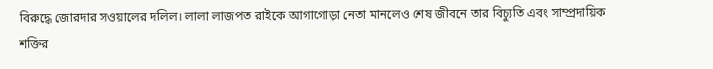বিরুদ্ধে জোরদার সওয়ালের দলিল। লালা লাজপত রাইকে আগাগোড়া নেতা মানলেও শেষ জীবনে তার বিচ্যুতি এবং সাম্প্রদায়িক শক্তির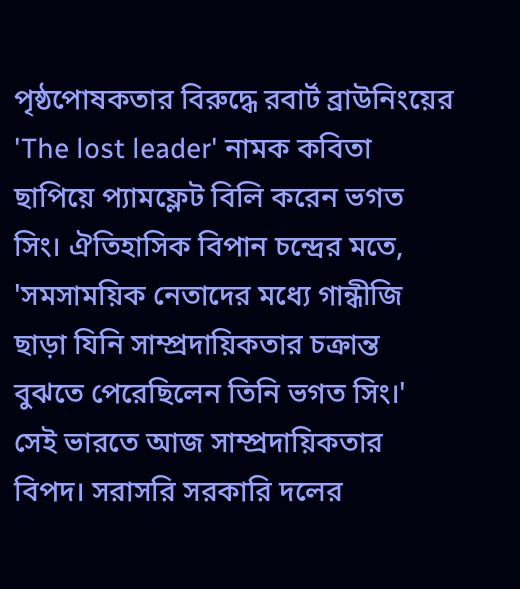পৃষ্ঠপোষকতার বিরুদ্ধে রবার্ট ব্রাউনিংয়ের 'The lost leader' নামক কবিতা ছাপিয়ে প্যামফ্লেট বিলি করেন ভগত সিং। ঐতিহাসিক বিপান চন্দ্রের মতে, 'সমসাময়িক নেতাদের মধ্যে গান্ধীজি ছাড়া যিনি সাম্প্রদায়িকতার চক্রান্ত বুঝতে পেরেছিলেন তিনি ভগত সিং।' সেই ভারতে আজ সাম্প্রদায়িকতার বিপদ। সরাসরি সরকারি দলের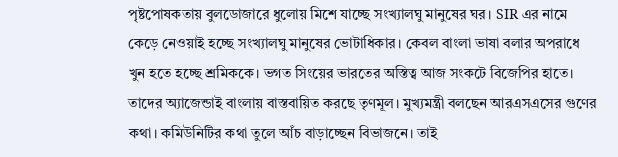পৃষ্টপোষকতায় বুলডোজারে ধুলোয় মিশে যাচ্ছে সংখ্যালঘু মানুষের ঘর। SIR এর নামে কেড়ে নেওয়াই হচ্ছে সংখ্যালঘু মানুষের ভোটাধিকার। কেবল বাংলা ভাষা বলার অপরাধে খুন হতে হচ্ছে শ্রমিককে। ভগত সিংয়ের ভারতের অস্তিত্ব আজ সংকটে বিজেপির হাতে। তাদের অ্যাজেন্ডাই বাংলায় বাস্তবায়িত করছে তৃণমূল। মুখ্যমন্ত্রী বলছেন আরএসএসের গুণের কথা। কমিউনিটির কথা তুলে আঁচ বাড়াচ্ছেন বিভাজনে। তাই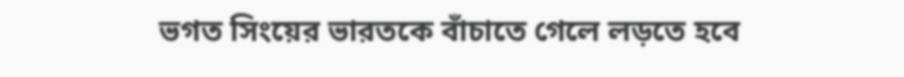ভগত সিংয়ের ভারতকে বাঁচাতে গেলে লড়তে হবে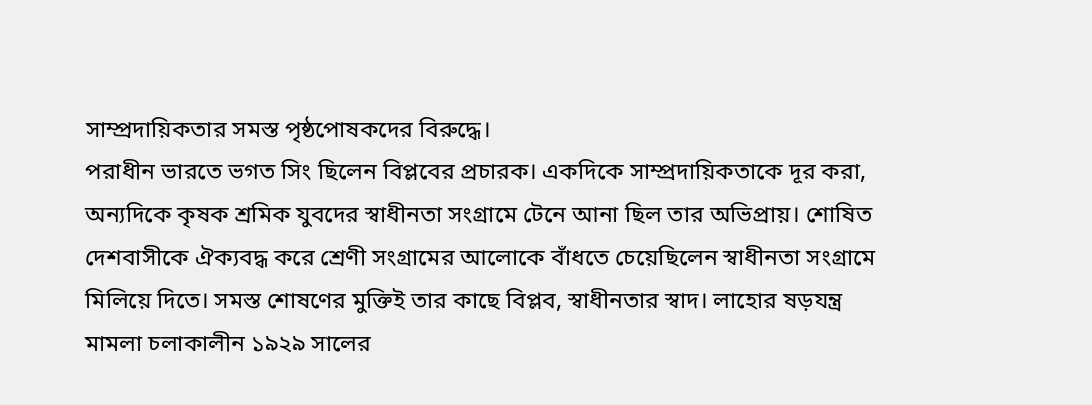সাম্প্রদায়িকতার সমস্ত পৃষ্ঠপোষকদের বিরুদ্ধে।
পরাধীন ভারতে ভগত সিং ছিলেন বিপ্লবের প্রচারক। একদিকে সাম্প্রদায়িকতাকে দূর করা, অন্যদিকে কৃষক শ্রমিক যুবদের স্বাধীনতা সংগ্রামে টেনে আনা ছিল তার অভিপ্রায়। শোষিত দেশবাসীকে ঐক্যবদ্ধ করে শ্রেণী সংগ্রামের আলোকে বাঁধতে চেয়েছিলেন স্বাধীনতা সংগ্রামে মিলিয়ে দিতে। সমস্ত শোষণের মুক্তিই তার কাছে বিপ্লব, স্বাধীনতার স্বাদ। লাহোর ষড়যন্ত্র মামলা চলাকালীন ১৯২৯ সালের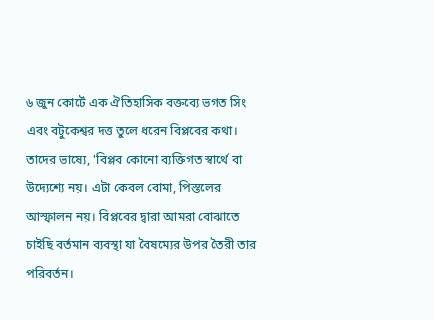৬ জুন কোর্টে এক ঐতিহাসিক বক্তব্যে ভগত সিং এবং বটুকেশ্বর দত্ত তুলে ধরেন বিপ্লবের কথা। তাদের ভাষ্যে, 'বিপ্লব কোনো ব্যক্তিগত স্বার্থে বা উদ্যেশ্যে নয়। এটা কেবল বোমা, পিস্তলের আস্ফালন নয়। বিপ্লবের দ্বারা আমরা বোঝাতে চাইছি বর্তমান ব্যবস্থা যা বৈষম্যের উপর তৈরী তার পরিবর্তন।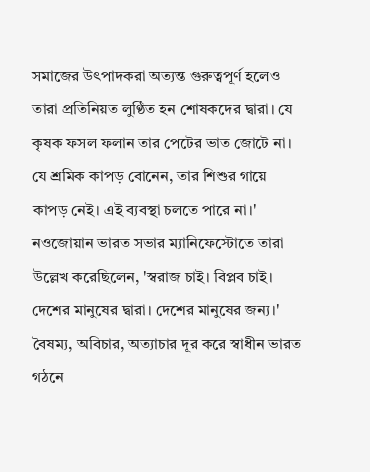সমাজের উৎপাদকরা অত্যন্ত গুরুত্বপূর্ণ হলেও তারা প্রতিনিয়ত লুণ্ঠিত হন শোষকদের দ্বারা। যে কৃষক ফসল ফলান তার পেটের ভাত জোটে না। যে শ্রমিক কাপড় বোনেন, তার শিশুর গায়ে কাপড় নেই। এই ব্যবস্থা চলতে পারে না।' নওজোয়ান ভারত সভার ম্যানিফেস্টোতে তারা উল্লেখ করেছিলেন, 'স্বরাজ চাই। বিপ্লব চাই। দেশের মানুষের দ্বারা। দেশের মানুষের জন্য।'
বৈষম্য, অবিচার, অত্যাচার দূর করে স্বাধীন ভারত গঠনে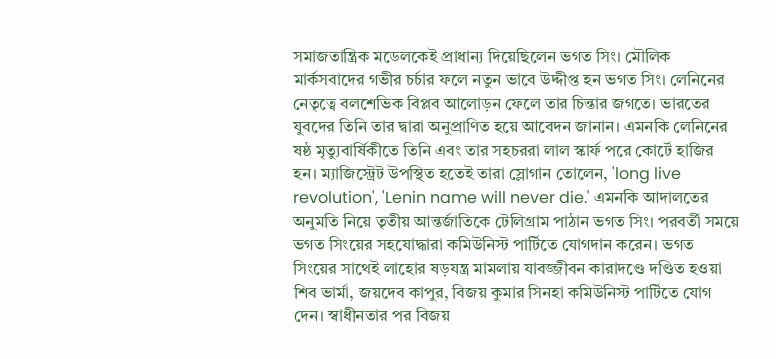সমাজতান্ত্রিক মডেলকেই প্রাধান্য দিয়েছিলেন ভগত সিং। মৌলিক মার্কসবাদের গভীর চর্চার ফলে নতুন ভাবে উদ্দীপ্ত হন ভগত সিং। লেনিনের নেতৃত্বে বলশেভিক বিপ্লব আলোড়ন ফেলে তার চিন্তার জগতে। ভারতের যুবদের তিনি তার দ্বারা অনুপ্রাণিত হয়ে আবেদন জানান। এমনকি লেনিনের ষষ্ঠ মৃত্যুবার্ষিকীতে তিনি এবং তার সহচররা লাল স্কার্ফ পরে কোর্টে হাজির হন। ম্যাজিস্ট্রেট উপস্থিত হতেই তারা স্লোগান তোলেন, 'long live revolution', 'Lenin name will never die.' এমনকি আদালতের অনুমতি নিয়ে তৃতীয় আন্তর্জাতিকে টেলিগ্রাম পাঠান ভগত সিং। পরবর্তী সময়ে ভগত সিংয়ের সহযোদ্ধারা কমিউনিস্ট পার্টিতে যোগদান করেন। ভগত সিংয়ের সাথেই লাহোর ষড়যন্ত্র মামলায় যাবজ্জীবন কারাদণ্ডে দণ্ডিত হওয়া শিব ভার্মা, জয়দেব কাপুর, বিজয় কুমার সিনহা কমিউনিস্ট পার্টিতে যোগ দেন। স্বাধীনতার পর বিজয়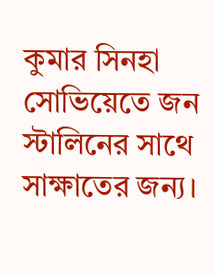কুমার সিনহা সোভিয়েতে জন স্টালিনের সাথে সাক্ষাতের জন্য।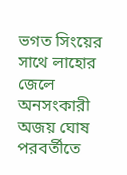ভগত সিংয়ের সাথে লাহোর জেলে অনসংকারী অজয় ঘোষ পরবর্তীতে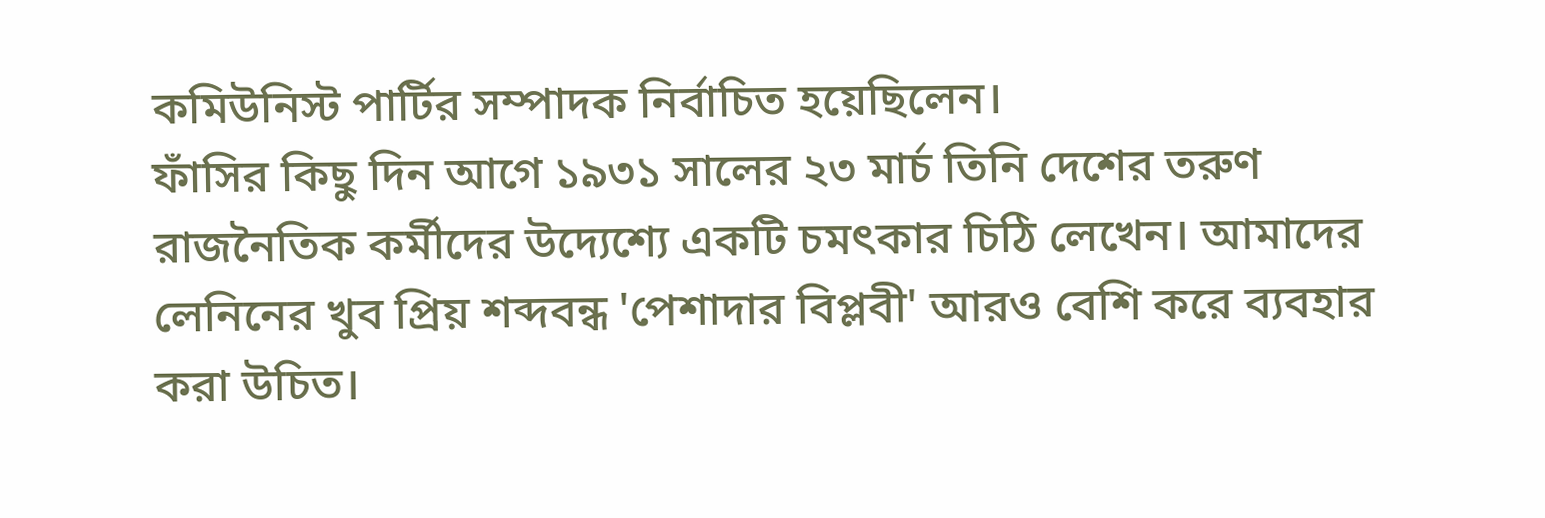কমিউনিস্ট পার্টির সম্পাদক নির্বাচিত হয়েছিলেন।
ফাঁসির কিছু দিন আগে ১৯৩১ সালের ২৩ মার্চ তিনি দেশের তরুণ রাজনৈতিক কর্মীদের উদ্যেশ্যে একটি চমৎকার চিঠি লেখেন। আমাদের লেনিনের খুব প্রিয় শব্দবন্ধ 'পেশাদার বিপ্লবী' আরও বেশি করে ব্যবহার করা উচিত।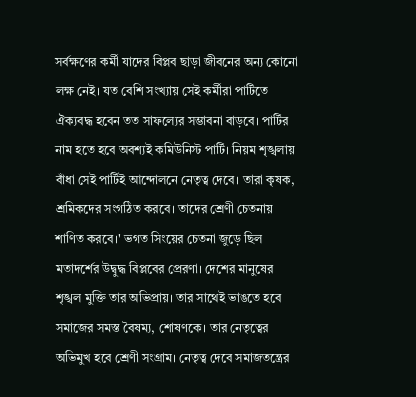সর্বক্ষণের কর্মী যাদের বিপ্লব ছাড়া জীবনের অন্য কোনো লক্ষ নেই। যত বেশি সংখ্যায় সেই কর্মীরা পার্টিতে ঐক্যবদ্ধ হবেন তত সাফল্যের সম্ভাবনা বাড়বে। পার্টির নাম হতে হবে অবশ্যই কমিউনিস্ট পার্টি। নিয়ম শৃঙ্খলায় বাঁধা সেই পার্টিই আন্দোলনে নেতৃত্ব দেবে। তারা কৃষক, শ্রমিকদের সংগঠিত করবে। তাদের শ্রেণী চেতনায় শাণিত করবে।' ভগত সিংয়ের চেতনা জুড়ে ছিল মতাদর্শের উদ্বুদ্ধ বিপ্লবের প্রেরণা। দেশের মানুষের শৃঙ্খল মুক্তি তার অভিপ্রায়। তার সাথেই ভাঙতে হবে সমাজের সমস্ত বৈষম্য, শোষণকে। তার নেতৃত্বের অভিমুখ হবে শ্রেণী সংগ্রাম। নেতৃত্ব দেবে সমাজতন্ত্রের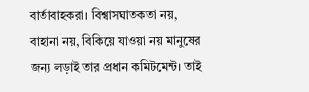বার্তাবাহকরা। বিশ্বাসঘাতকতা নয়, বাহানা নয়, বিকিয়ে যাওয়া নয় মানুষের জন্য লড়াই তার প্রধান কমিটমেন্ট। তাই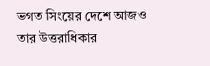ভগত সিংয়ের দেশে আজও তার উত্তরাধিকার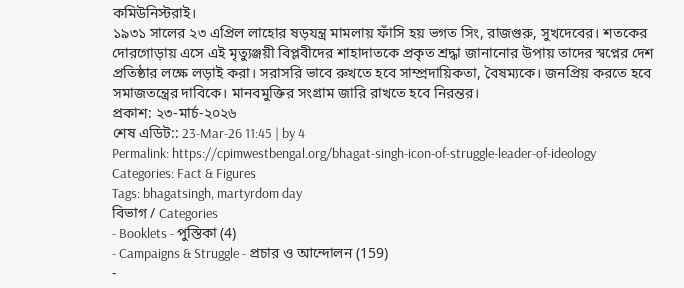কমিউনিস্টরাই।
১৯৩১ সালের ২৩ এপ্রিল লাহোর ষড়যন্ত্র মামলায় ফাঁসি হয় ভগত সিং, রাজগুরু, সুখদেবের। শতকের দোরগোড়ায় এসে এই মৃত্যুঞ্জয়ী বিপ্লবীদের শাহাদাতকে প্রকৃত শ্রদ্ধা জানানোর উপায় তাদের স্বপ্নের দেশ প্রতিষ্ঠার লক্ষে লড়াই করা। সরাসরি ভাবে রুখতে হবে সাম্প্রদায়িকতা, বৈষম্যকে। জনপ্রিয় করতে হবে সমাজতন্ত্রের দাবিকে। মানবমুক্তির সংগ্রাম জারি রাখতে হবে নিরন্তর।
প্রকাশ: ২৩-মার্চ-২০২৬
শেষ এডিট:: 23-Mar-26 11:45 | by 4
Permalink: https://cpimwestbengal.org/bhagat-singh-icon-of-struggle-leader-of-ideology
Categories: Fact & Figures
Tags: bhagatsingh, martyrdom day
বিভাগ / Categories
- Booklets - পুস্তিকা (4)
- Campaigns & Struggle - প্রচার ও আন্দোলন (159)
-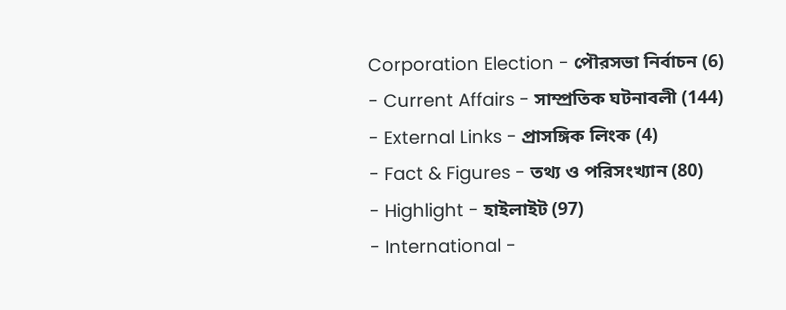Corporation Election - পৌরসভা নির্বাচন (6)
- Current Affairs - সাম্প্রতিক ঘটনাবলী (144)
- External Links - প্রাসঙ্গিক লিংক (4)
- Fact & Figures - তথ্য ও পরিসংখ্যান (80)
- Highlight - হাইলাইট (97)
- International -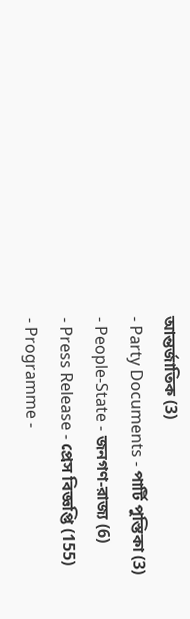আন্তর্জাতিক (3)
- Party Documents - পার্টি পুস্তিকা (3)
- People-State - জনগণ-রাজ্য (6)
- Press Release - প্রেস বিজ্ঞপ্তি (155)
- Programme -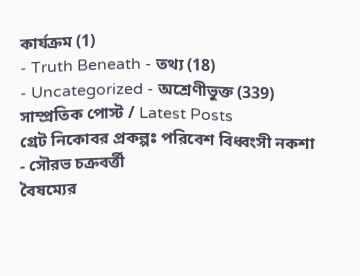কার্যক্রম (1)
- Truth Beneath - তথ্য (18)
- Uncategorized - অশ্রেণীভুক্ত (339)
সাম্প্রতিক পোস্ট / Latest Posts
গ্রেট নিকোবর প্রকল্পঃ পরিবেশ বিধ্বংসী নকশা
- সৌরভ চক্রবর্ত্তী
বৈষম্যের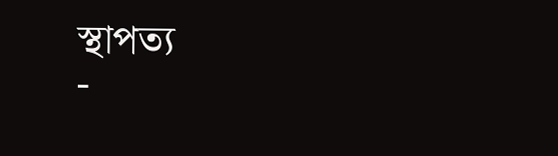স্থাপত্য
-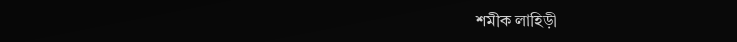শমীক লাহিড়ী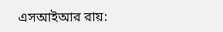এসআইআর রায়: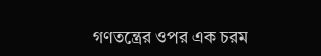গণতন্ত্রের ওপর এক চরম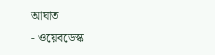আঘাত
- ওয়েবডেস্ক